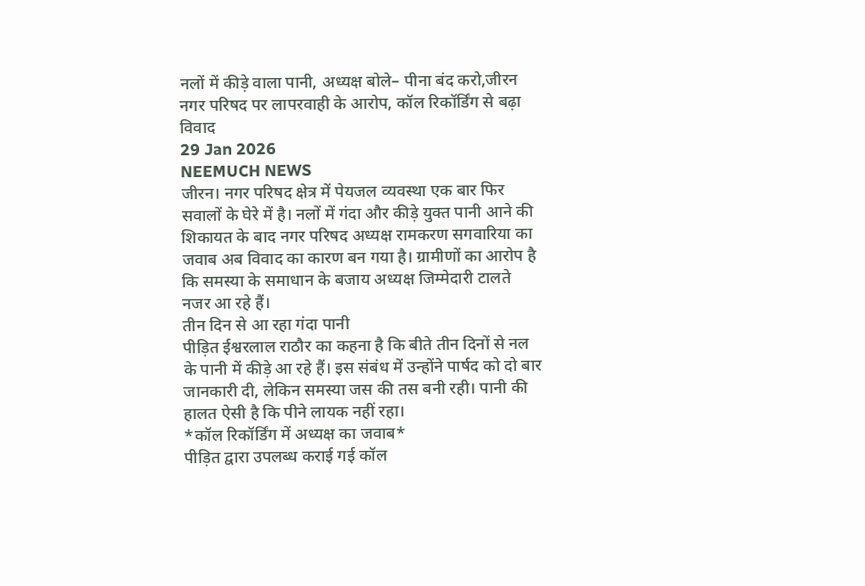नलों में कीड़े वाला पानी, अध्यक्ष बोले– पीना बंद करो,जीरन नगर परिषद पर लापरवाही के आरोप, कॉल रिकॉर्डिंग से बढ़ा विवाद
29 Jan 2026
NEEMUCH NEWS
जीरन। नगर परिषद क्षेत्र में पेयजल व्यवस्था एक बार फिर सवालों के घेरे में है। नलों में गंदा और कीड़े युक्त पानी आने की शिकायत के बाद नगर परिषद अध्यक्ष रामकरण सगवारिया का जवाब अब विवाद का कारण बन गया है। ग्रामीणों का आरोप है कि समस्या के समाधान के बजाय अध्यक्ष जिम्मेदारी टालते नजर आ रहे हैं।
तीन दिन से आ रहा गंदा पानी
पीड़ित ईश्वरलाल राठौर का कहना है कि बीते तीन दिनों से नल के पानी में कीड़े आ रहे हैं। इस संबंध में उन्होंने पार्षद को दो बार जानकारी दी, लेकिन समस्या जस की तस बनी रही। पानी की हालत ऐसी है कि पीने लायक नहीं रहा।
*कॉल रिकॉर्डिंग में अध्यक्ष का जवाब*
पीड़ित द्वारा उपलब्ध कराई गई कॉल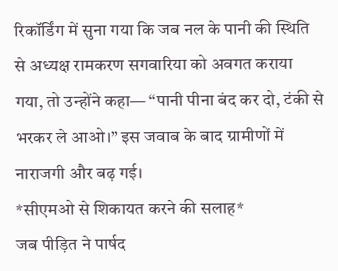रिकॉर्डिंग में सुना गया कि जब नल के पानी की स्थिति से अध्यक्ष रामकरण सगवारिया को अवगत कराया गया, तो उन्होंने कहा— “पानी पीना बंद कर दो, टंकी से भरकर ले आओ।” इस जवाब के बाद ग्रामीणों में नाराजगी और बढ़ गई।
*सीएमओ से शिकायत करने की सलाह*
जब पीड़ित ने पार्षद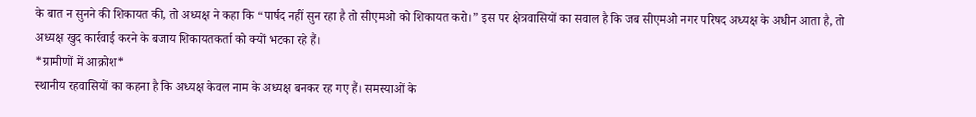के बात न सुनने की शिकायत की, तो अध्यक्ष ने कहा कि “पार्षद नहीं सुन रहा है तो सीएमओ को शिकायत करो।” इस पर क्षेत्रवासियों का सवाल है कि जब सीएमओ नगर परिषद अध्यक्ष के अधीन आता है, तो अध्यक्ष खुद कार्रवाई करने के बजाय शिकायतकर्ता को क्यों भटका रहे हैं।
*ग्रामीणों में आक्रोश*
स्थानीय रहवासियों का कहना है कि अध्यक्ष केवल नाम के अध्यक्ष बनकर रह गए हैं। समस्याओं के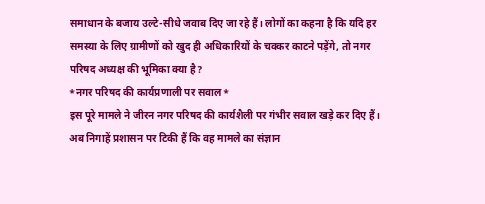समाधान के बजाय उल्टे-सीधे जवाब दिए जा रहे हैं। लोगों का कहना है कि यदि हर समस्या के लिए ग्रामीणों को खुद ही अधिकारियों के चक्कर काटने पड़ेंगे, तो नगर परिषद अध्यक्ष की भूमिका क्या है?
*नगर परिषद की कार्यप्रणाली पर सवाल*
इस पूरे मामले ने जीरन नगर परिषद की कार्यशैली पर गंभीर सवाल खड़े कर दिए हैं। अब निगाहें प्रशासन पर टिकी हैं कि वह मामले का संज्ञान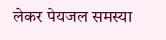लेकर पेयजल समस्या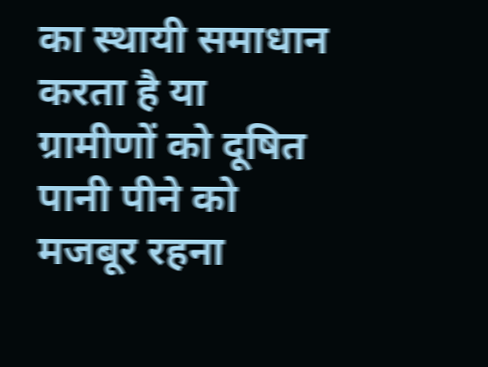का स्थायी समाधान करता है या ग्रामीणों को दूषित पानी पीने को मजबूर रहना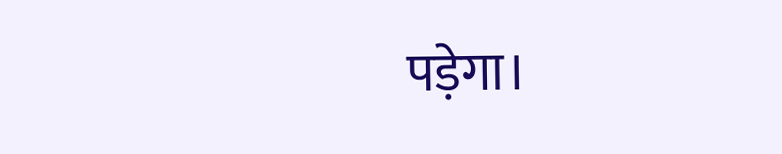पड़ेगा।